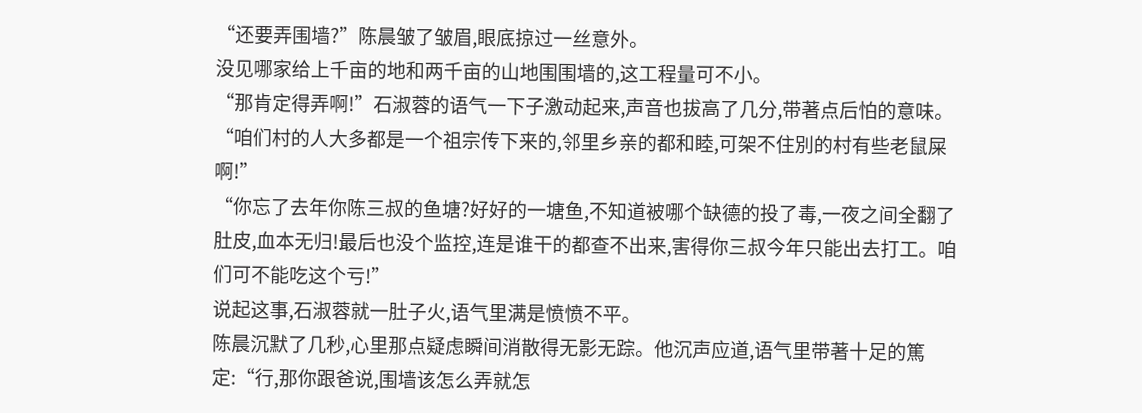“还要弄围墙?”陈晨皱了皱眉,眼底掠过一丝意外。
没见哪家给上千亩的地和两千亩的山地围围墙的,这工程量可不小。
“那肯定得弄啊!”石淑蓉的语气一下子激动起来,声音也拔高了几分,带著点后怕的意味。
“咱们村的人大多都是一个祖宗传下来的,邻里乡亲的都和睦,可架不住別的村有些老鼠屎啊!”
“你忘了去年你陈三叔的鱼塘?好好的一塘鱼,不知道被哪个缺德的投了毒,一夜之间全翻了肚皮,血本无归!最后也没个监控,连是谁干的都查不出来,害得你三叔今年只能出去打工。咱们可不能吃这个亏!”
说起这事,石淑蓉就一肚子火,语气里满是愤愤不平。
陈晨沉默了几秒,心里那点疑虑瞬间消散得无影无踪。他沉声应道,语气里带著十足的篤定:“行,那你跟爸说,围墙该怎么弄就怎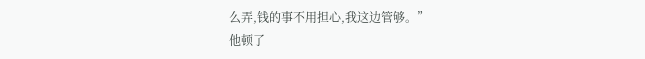么弄,钱的事不用担心,我这边管够。”
他顿了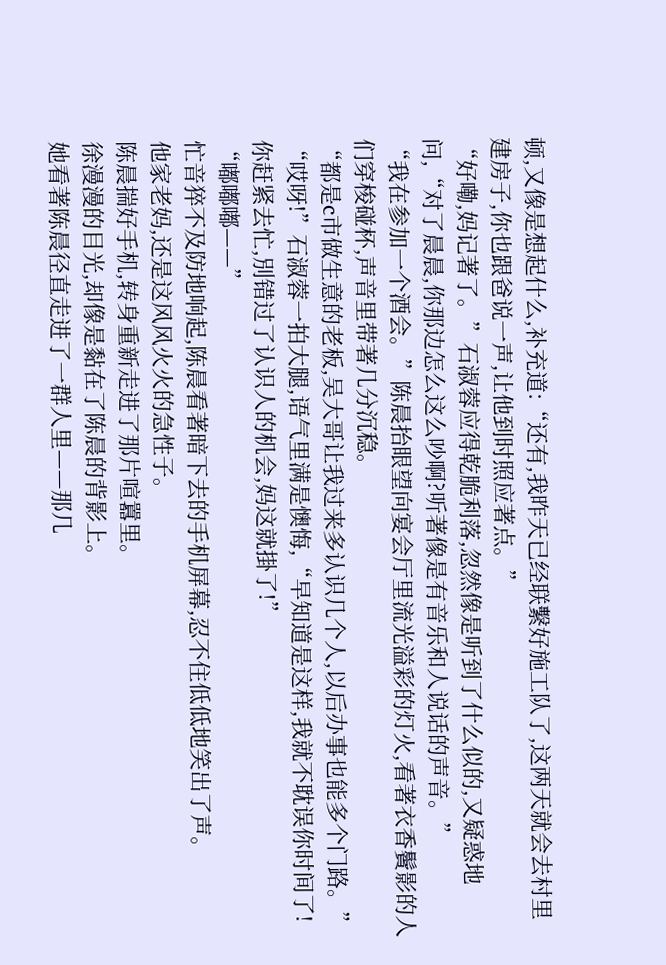顿,又像是想起什么,补充道:“还有,我昨天已经联繫好施工队了,这两天就会去村里建房子,你也跟爸说一声,让他到时照应著点。”
“好嘞,妈记著了。”石淑蓉应得乾脆利落,忽然像是听到了什么似的,又疑惑地问,“对了晨晨,你那边怎么这么吵啊?听著像是有音乐和人说话的声音。”
“我在参加一个酒会。”陈晨抬眼望向宴会厅里流光溢彩的灯火,看著衣香鬢影的人们穿梭碰杯,声音里带著几分沉稳。
“都是c市做生意的老板,吴大哥让我过来多认识几个人,以后办事也能多个门路。”
“哎呀!”石淑蓉一拍大腿,语气里满是懊悔,“早知道是这样,我就不耽误你时间了!你赶紧去忙,別错过了认识人的机会,妈这就掛了!”
“嘟嘟嘟——”
忙音猝不及防地响起,陈晨看著暗下去的手机屏幕,忍不住低低地笑出了声。
他家老妈,还是这风风火火的急性子。
陈晨揣好手机,转身重新走进了那片喧囂里。
徐漫漫的目光,却像是黏在了陈晨的背影上。
她看著陈晨径直走进了一群人里——那几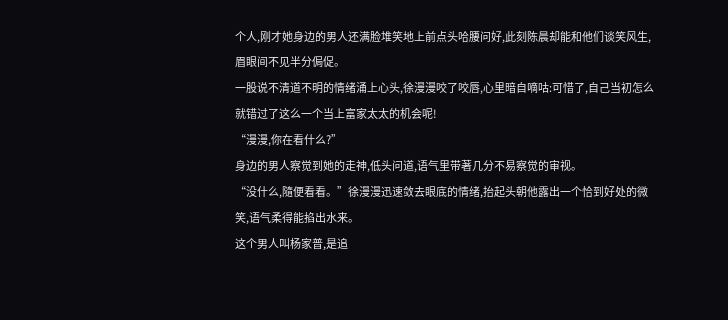个人,刚才她身边的男人还满脸堆笑地上前点头哈腰问好,此刻陈晨却能和他们谈笑风生,眉眼间不见半分侷促。
一股说不清道不明的情绪涌上心头,徐漫漫咬了咬唇,心里暗自嘀咕:可惜了,自己当初怎么就错过了这么一个当上富家太太的机会呢!
“漫漫,你在看什么?”
身边的男人察觉到她的走神,低头问道,语气里带著几分不易察觉的审视。
“没什么,隨便看看。”徐漫漫迅速敛去眼底的情绪,抬起头朝他露出一个恰到好处的微笑,语气柔得能掐出水来。
这个男人叫杨家普,是追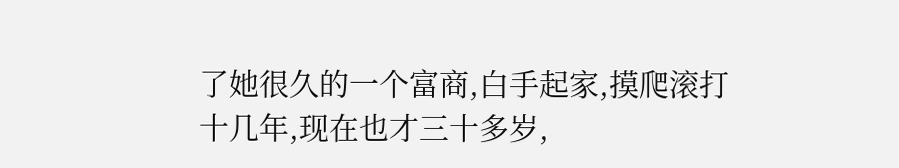了她很久的一个富商,白手起家,摸爬滚打十几年,现在也才三十多岁,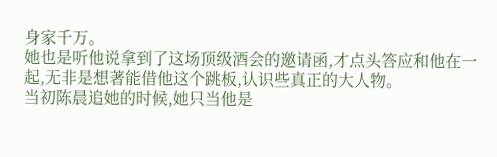身家千万。
她也是听他说拿到了这场顶级酒会的邀请函,才点头答应和他在一起,无非是想著能借他这个跳板,认识些真正的大人物。
当初陈晨追她的时候,她只当他是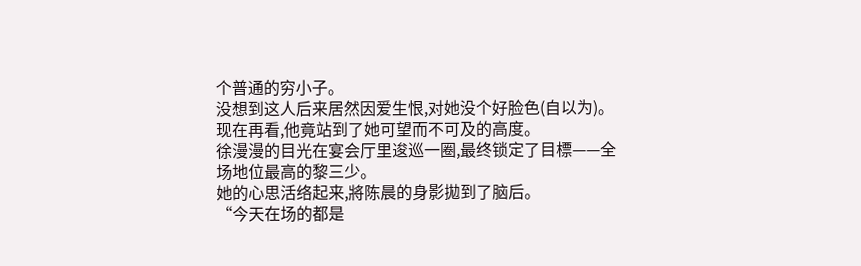个普通的穷小子。
没想到这人后来居然因爱生恨,对她没个好脸色(自以为)。
现在再看,他竟站到了她可望而不可及的高度。
徐漫漫的目光在宴会厅里逡巡一圈,最终锁定了目標——全场地位最高的黎三少。
她的心思活络起来,將陈晨的身影拋到了脑后。
“今天在场的都是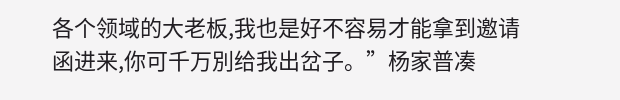各个领域的大老板,我也是好不容易才能拿到邀请函进来,你可千万別给我出岔子。”杨家普凑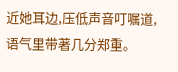近她耳边,压低声音叮嘱道,语气里带著几分郑重。